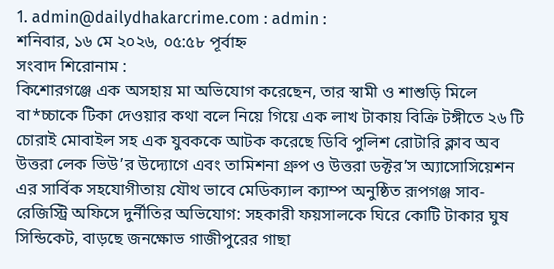1. admin@dailydhakarcrime.com : admin :
শনিবার, ১৬ মে ২০২৬, ০৫:৫৮ পূর্বাহ্ন
সংবাদ শিরোনাম :
কিশোরগঞ্জে ‌এক অসহায় মা অভিযোগ করেছেন, তার স্বামী ও শাশুড়ি মিলে বা*চ্চাকে টিকা দেওয়ার কথা বলে নিয়ে গিয়ে এক লাখ টাকায় বিক্রি টঙ্গীতে ২৬ টি চোরাই মোবাইল সহ এক যুবককে আটক করেছে ডিবি পুলিশ রোটারি ক্লাব অব উত্তরা লেক ভিউ’র উদ্যোগে এবং তামিশনা গ্রুপ ও উত্তরা ডক্টর’স অ্যাসোসিয়েশন এর সার্বিক সহযোগীতায় যৌথ ভাবে মেডিক্যাল ক্যাম্প অনুষ্ঠিত রূপগঞ্জ সাব-রেজিস্ট্রি অফিসে দুর্নীতির অভিযোগ: সহকারী ফয়সালকে ঘিরে কোটি টাকার ঘুষ সিন্ডিকেট, বাড়ছে জনক্ষোভ গাজীপুরের গাছা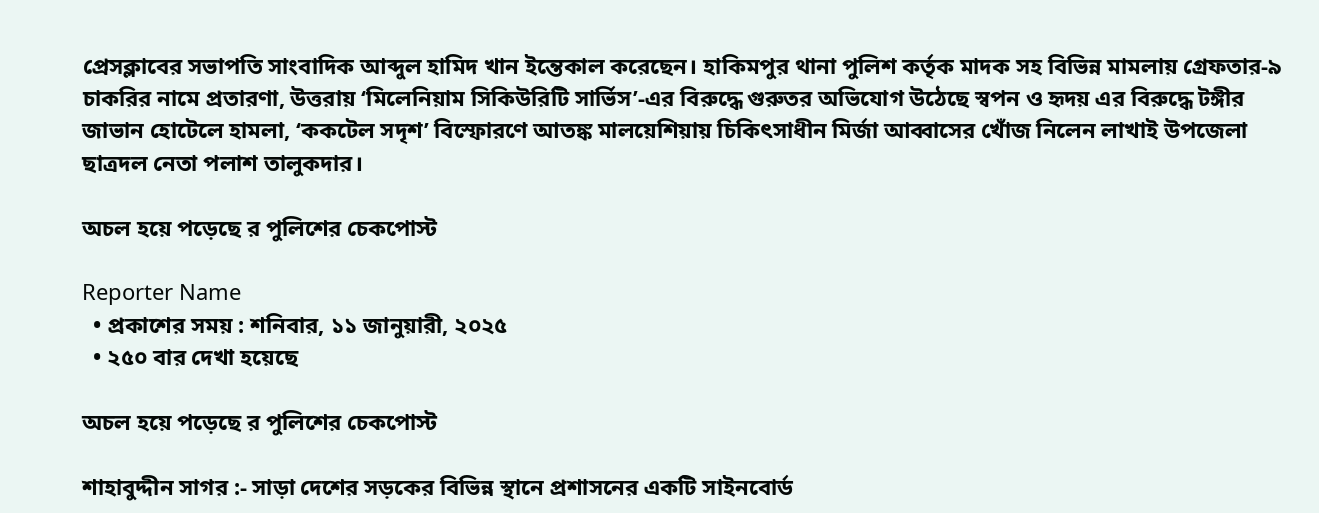প্রেসক্লাবের সভাপতি সাংবাদিক আব্দুল হামিদ খান ইন্তেকাল করেছেন। হাকিমপুর থানা পুলিশ কর্তৃক মাদক সহ বিভিন্ন মামলায় গ্রেফতার-৯ চাকরির নামে প্রতারণা, উত্তরায় ‘মিলেনিয়াম সিকিউরিটি সার্ভিস’-এর বিরুদ্ধে গুরুতর অভিযোগ উঠেছে স্বপন ও হৃদয় এর বিরুদ্ধে টঙ্গীর জাভান হোটেলে হামলা, ‘ককটেল সদৃশ’ বিস্ফোরণে আতঙ্ক মালয়েশিয়ায় চিকিৎসাধীন মির্জা আব্বাসের খোঁজ নিলেন লাখাই উপজেলা ছাত্রদল নেতা পলাশ তালুকদার।

অচল হয়ে পড়েছে র পুলিশের চেকপোস্ট

Reporter Name
  • প্রকাশের সময় : শনিবার, ১১ জানুয়ারী, ২০২৫
  • ২৫০ বার দেখা হয়েছে

অচল হয়ে পড়েছে র পুলিশের চেকপোস্ট

শাহাবুদ্দীন সাগর :- সাড়া দেশের সড়কের বিভিন্ন স্থানে প্রশাসনের একটি সাইনবোর্ড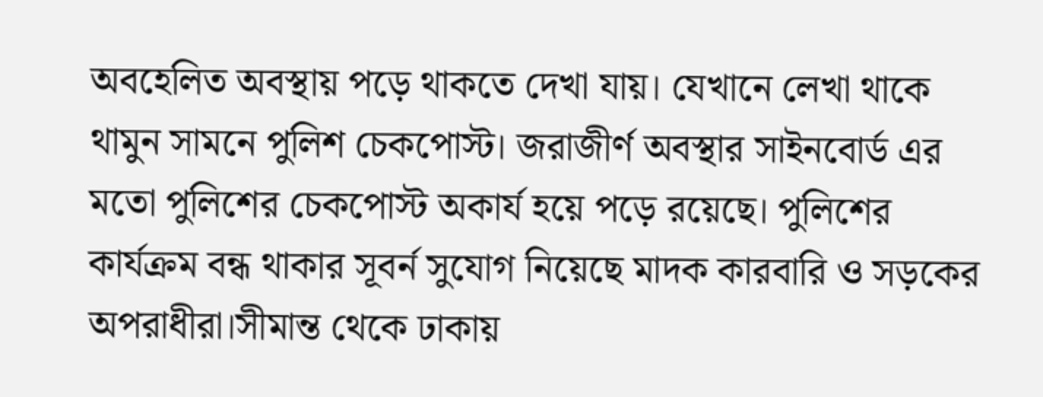অবহেলিত অবস্থায় পড়ে থাকতে দেখা যায়। যেখানে লেখা থাকে থামুন সামনে পুলিশ চেকপোস্ট। জরাজীর্ণ অবস্থার সাইনবোর্ড এর মতো পুলিশের চেকপোস্ট অকার্য হয়ে পড়ে রয়েছে। পুলিশের কার্যক্রম বন্ধ থাকার সূবর্ন সুযোগ নিয়েছে মাদক কারবারি ও সড়কের অপরাধীরা।সীমান্ত থেকে ঢাকায়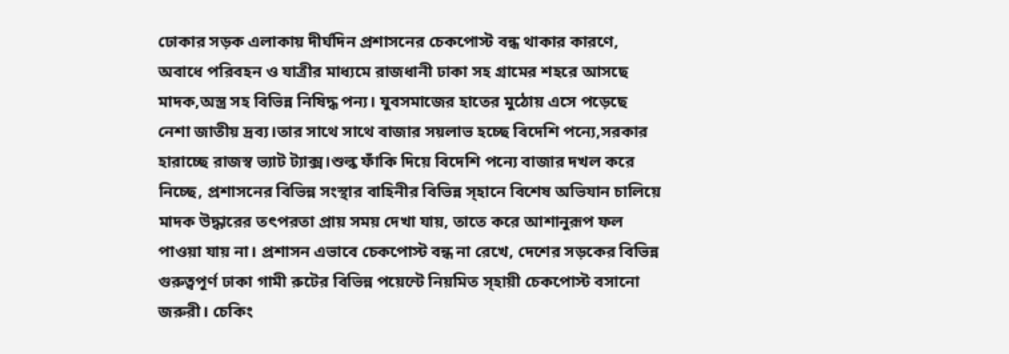ঢোকার সড়ক এলাকায় দীর্ঘদিন প্রশাসনের চেকপোস্ট বন্ধ থাকার কারণে, অবাধে পরিবহন ও যাত্রীর মাধ্যমে রাজধানী ঢাকা সহ গ্রামের শহরে আসছে মাদক,অস্ত্র সহ বিভিন্ন নিষিদ্ধ পন্য। যুবসমাজের হাতের মুঠোয় এসে পড়েছে নেশা জাতীয় দ্রব্য।তার সাথে সাথে বাজার সয়লাভ হচ্ছে বিদেশি পন্যে,সরকার হারাচ্ছে রাজস্ব ভ্যাট ট্যাক্স।শুল্ক ফাঁকি দিয়ে বিদেশি পন্যে বাজার দখল করে নিচ্ছে, প্রশাসনের বিভিন্ন সংস্থার বাহিনীর বিভিন্ন স্হানে বিশেষ অভিযান চালিয়ে মাদক উদ্ধারের তৎপরতা প্রায় সময় দেখা যায়, তাতে করে আশানুরূপ ফল পাওয়া যায় না। প্রশাসন এভাবে চেকপোস্ট বন্ধ না রেখে, দেশের সড়কের বিভিন্ন গুরুত্বপূর্ণ ঢাকা গামী রুটের বিভিন্ন পয়েন্টে নিয়মিত স্হায়ী চেকপোস্ট বসানো জরুরী। চেকিং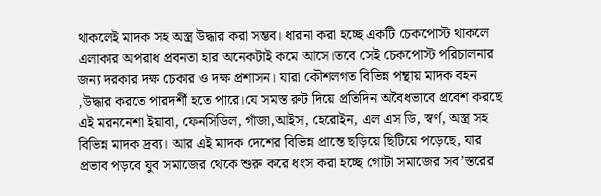থাকলেই মাদক সহ অস্ত্র উদ্ধার করা সম্ভব। ধারনা করা হচ্ছে একটি চেকপোস্ট থাকলে এলাকার অপরাধ প্রবনতা হার অনেকটাই কমে আসে।তবে সেই চেকপোস্ট পরিচালনার জন্য দরকার দক্ষ চেকার ও দক্ষ প্রশাসন। যারা কৌশলগত বিভিন্ন পন্থায় মাদক বহন ,উদ্ধার করতে পারদর্শী হতে পারে।যে সমস্ত রুট দিয়ে প্রতিদিন অবৈধভাবে প্রবেশ করছে এই মরননেশা ইয়াবা, ফেনসিডিল, গাঁজা,আইস, হেরোইন, এল এস ডি, স্বর্ণ, অস্ত্র সহ বিভিন্ন মাদক দ্রব্য। আর এই মাদক দেশের বিভিন্ন প্রান্তে ছড়িয়ে ছিটিয়ে পড়েছে, যার প্রভাব পড়বে যুব সমাজের থেকে শুরু করে ধংস করা হচ্ছে গোটা সমাজের সব’স্তরের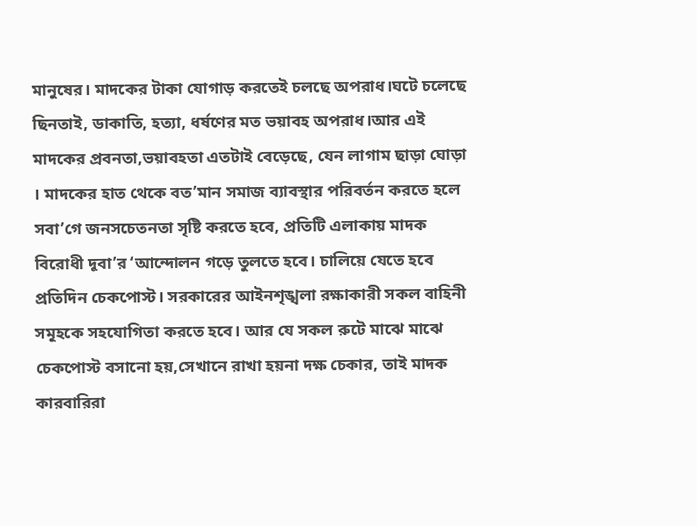মানুষের। মাদকের টাকা যোগাড় করতেই চলছে অপরাধ।ঘটে চলেছে ছিনতাই, ডাকাতি, হত্যা, ধর্ষণের মত ভয়াবহ অপরাধ।আর এই মাদকের প্রবনতা,ভয়াবহতা এতটাই বেড়েছে, যেন লাগাম ছাড়া ঘোড়া । মাদকের হাত থেকে বত’মান সমাজ ব্যাবস্থার পরিবর্তন করতে হলে সবা’গে জনসচেতনতা সৃষ্টি করতে হবে, প্রতিটি এলাকায় মাদক বিরোধী দূবা’র ‘আন্দোলন গড়ে তুলতে হবে। চালিয়ে যেতে হবে প্রতিদিন চেকপোস্ট। সরকারের আইনশৃঙ্খলা রক্ষাকারী সকল বাহিনী সমূহকে সহযোগিতা করতে হবে। আর যে সকল রুটে মাঝে মাঝে চেকপোস্ট বসানো হয়,সেখানে রাখা হয়না দক্ষ চেকার, তাই মাদক কারবারিরা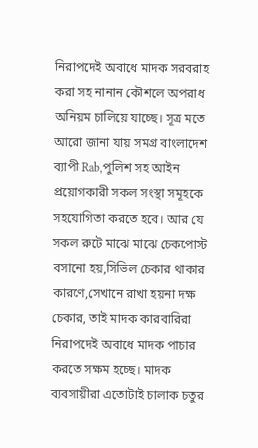নিরাপদেই অবাধে মাদক সরবরাহ করা সহ নানান কৌশলে অপরাধ অনিয়ম চালিয়ে যাচ্ছে। সূত্র মতে আরো জানা যায় সমগ্র বাংলাদেশ ব্যাপী Rab,পুলিশ সহ আইন প্রয়োগকারী সকল সংস্থা সমূহকে সহযোগিতা করতে হবে। আর যে সকল রুটে মাঝে মাঝে চেকপোস্ট বসানো হয়,সিভিল চেকার থাকার কারণে,সেখানে রাখা হয়না দক্ষ চেকার, তাই মাদক কারবারিরা নিরাপদেই অবাধে মাদক পাচার করতে সক্ষম হচ্ছে। মাদক ব্যবসায়ীরা এতোটাই চালাক চতুর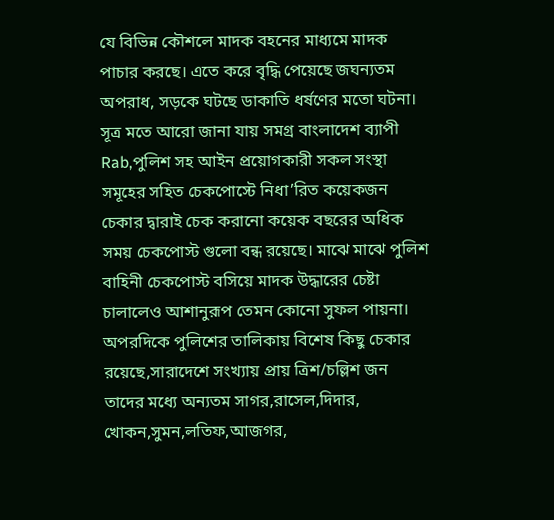যে বিভিন্ন কৌশলে মাদক বহনের মাধ্যমে মাদক পাচার করছে। এতে করে বৃদ্ধি পেয়েছে জঘন্যতম অপরাধ, সড়কে ঘটছে ডাকাতি ধর্ষণের মতো ঘটনা। সূত্র মতে আরো জানা যায় সমগ্র বাংলাদেশ ব্যাপী Rab,পুলিশ সহ আইন প্রয়োগকারী সকল সংস্থা সমূহের সহিত চেকপোস্টে নিধা’রিত কয়েকজন চেকার দ্বারাই চেক করানো কয়েক বছরের অধিক সময় চেকপোস্ট গুলো বন্ধ রয়েছে। মাঝে মাঝে পুলিশ বাহিনী চেকপোস্ট বসিয়ে মাদক উদ্ধারের চেষ্টা চালালেও আশানুরূপ তেমন কোনো সুফল পায়না। অপরদিকে পুলিশের তালিকায় বিশেষ কিছু চেকার রয়েছে,সারাদেশে সংখ্যায় প্রায় ত্রিশ/চল্লিশ জন তাদের মধ্যে অন্যতম সাগর,রাসেল,দিদার, খোকন,সুমন,লতিফ,আজগর,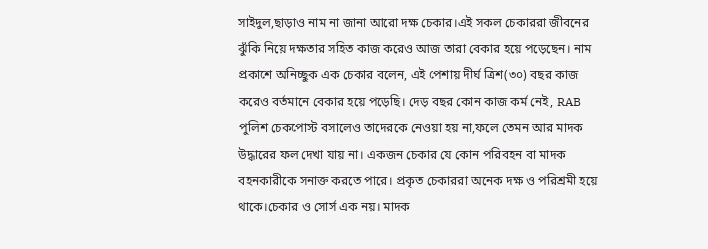সাইদুল,ছাড়াও নাম না জানা আরো দক্ষ চেকার।এই সকল চেকাররা জীবনের ঝুঁকি নিয়ে দক্ষতার সহিত কাজ করেও আজ তারা বেকার হয়ে পড়েছেন। নাম প্রকাশে অনিচ্ছুক এক চেকার বলেন, এই পেশায় দীর্ঘ ত্রিশ(৩০) বছর কাজ করেও বর্তমানে বেকার হয়ে পড়েছি। দেড় বছর কোন কাজ কর্ম নেই, RAB পুলিশ চেকপোস্ট বসালেও তাদেরকে নেওয়া হয় না,ফলে তেমন আর মাদক উদ্ধারের ফল দেখা যায় না। একজন চেকার যে কোন পরিবহন বা মাদক বহনকারীকে সনাক্ত করতে পারে। প্রকৃত চেকাররা অনেক দক্ষ ও পরিশ্রমী হয়ে থাকে।চেকার ও সোর্স এক নয়। মাদক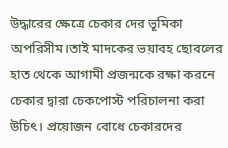উদ্ধারের ক্ষেত্রে চেকার দের ভূমিকা অপরিসীম।তাই মাদকের ভয়াবহ ছোবলের হাত থেকে আগামী প্রজন্মকে রক্ষা করনে চেকার দ্বারা চেকপোস্ট পরিচালনা করা উচিৎ। প্রয়োজন বোধে চেকারদের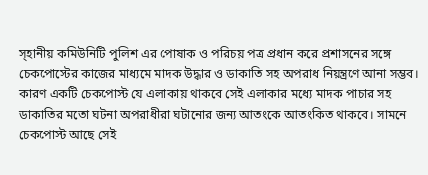স্হানীয় কমিউনিটি পুলিশ এর পোষাক ও পরিচয় পত্র প্রধান করে প্রশাসনের সঙ্গে চেকপোস্টের কাজের মাধ্যমে মাদক উদ্ধার ও ডাকাতি সহ অপরাধ নিয়ন্ত্রণে আনা সম্ভব। কারণ একটি চেকপোস্ট যে এলাকায় থাকবে সেই এলাকার মধ্যে মাদক পাচার সহ ডাকাতির মতো ঘটনা অপরাধীরা ঘটানোর জন্য আতংকে আতংকিত থাকবে। সামনে চেকপোস্ট আছে সেই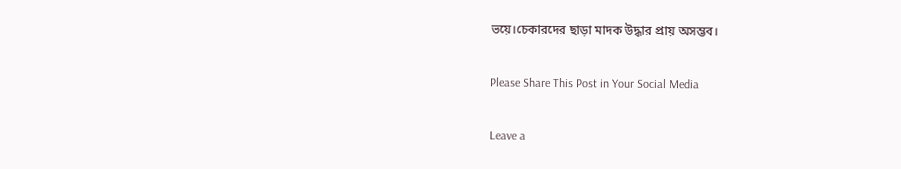ভয়ে।চেকারদের ছাড়া মাদক উদ্ধার প্রায় অসম্ভব।

Please Share This Post in Your Social Media

Leave a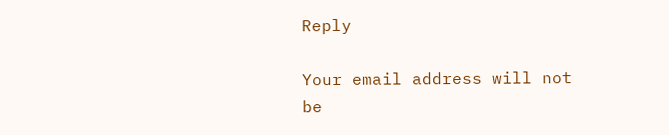Reply

Your email address will not be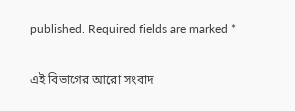published. Required fields are marked *

এই বিভাগের আরো সংবাদ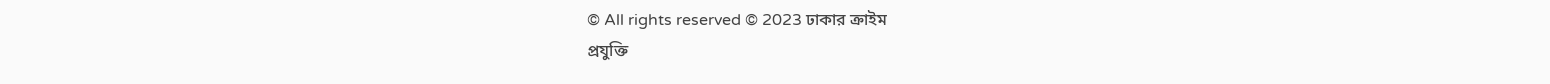© All rights reserved © 2023 ঢাকার ক্রাইম
প্রযুক্তি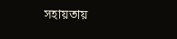সহায়তায়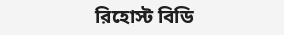রিহোস্ট বিডি